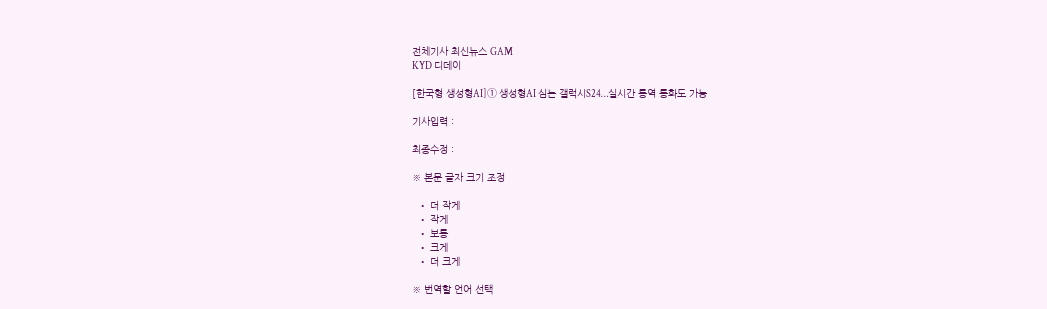전체기사 최신뉴스 GAM
KYD 디데이

[한국형 생성형AI]① 생성형AI 심는 갤럭시S24…실시간 통역 통화도 가능

기사입력 :

최종수정 :

※ 본문 글자 크기 조정

  • 더 작게
  • 작게
  • 보통
  • 크게
  • 더 크게

※ 번역할 언어 선택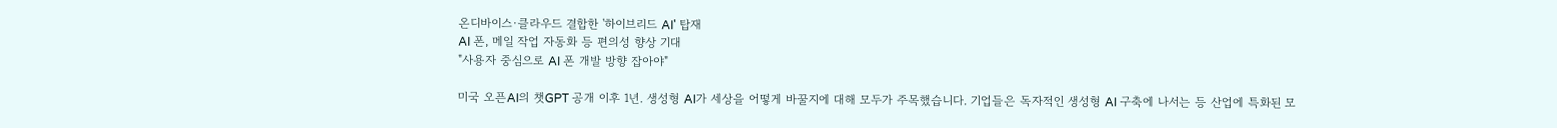온디바이스·클라우드 결합한 '하이브리드 AI' 탑재
AI 폰, 메일 작업 자동화 등 편의성 향상 기대
"사용자 중심으로 AI 폰 개발 방향 잡아야"

미국 오픈AI의 챗GPT 공개 이후 1년. 생성형 AI가 세상을 어떻게 바꿀지에 대해 모두가 주목했습니다. 기업들은 독자적인 생성형 AI 구축에 나서는 등 산업에 특화된 모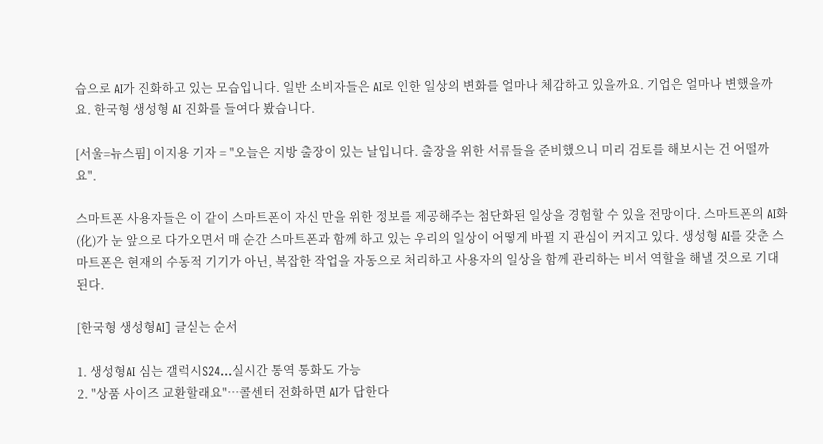습으로 AI가 진화하고 있는 모습입니다. 일반 소비자들은 AI로 인한 일상의 변화를 얼마나 체감하고 있을까요. 기업은 얼마나 변했을까요. 한국형 생성형 AI 진화를 들여다 봤습니다.

[서울=뉴스핌] 이지용 기자 = "오늘은 지방 출장이 있는 날입니다. 출장을 위한 서류들을 준비했으니 미리 검토를 해보시는 건 어떨까요".

스마트폰 사용자들은 이 같이 스마트폰이 자신 만을 위한 정보를 제공해주는 첨단화된 일상을 경험할 수 있을 전망이다. 스마트폰의 AI화(化)가 눈 앞으로 다가오면서 매 순간 스마트폰과 함께 하고 있는 우리의 일상이 어떻게 바뀔 지 관심이 커지고 있다. 생성형 AI를 갖춘 스마트폰은 현재의 수동적 기기가 아닌, 복잡한 작업을 자동으로 처리하고 사용자의 일상을 함께 관리하는 비서 역할을 해낼 것으로 기대된다.

[한국형 생성형AI] 글싣는 순서

1. 생성형AI 심는 갤럭시S24…실시간 통역 통화도 가능
2. "상품 사이즈 교환할래요"…콜센터 전화하면 AI가 답한다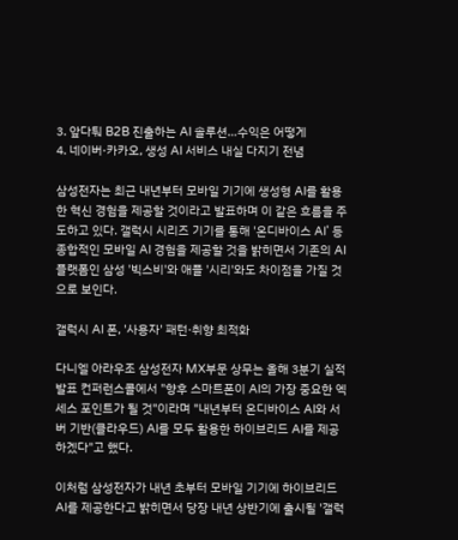3. 앞다퉈 B2B 진출하는 AI 솔루션…수익은 어떻게
4. 네이버·카카오, 생성 AI 서비스 내실 다지기 전념

삼성전자는 최근 내년부터 모바일 기기에 생성형 AI를 활용한 혁신 경험을 제공할 것이라고 발표하며 이 같은 흐름을 주도하고 있다. 갤럭시 시리즈 기기를 통해 '온디바이스 AI' 등 종합적인 모바일 AI 경험을 제공할 것을 밝히면서 기존의 AI 플랫폼인 삼성 '빅스비'와 애플 '시리'와도 차이점을 가질 것으로 보인다.

갤럭시 AI 폰, '사용자' 패턴·취향 최적화

다니엘 아라우조 삼성전자 MX부문 상무는 올해 3분기 실적 발표 컨퍼런스콜에서 "향후 스마트폰이 AI의 가장 중요한 엑세스 포인트가 될 것"이라며 "내년부터 온디바이스 AI와 서버 기반(클라우드) AI를 모두 활용한 하이브리드 AI를 제공하겠다"고 했다.

이처럼 삼성전자가 내년 초부터 모바일 기기에 하이브리드 AI를 제공한다고 밝히면서 당장 내년 상반기에 출시될 '갤럭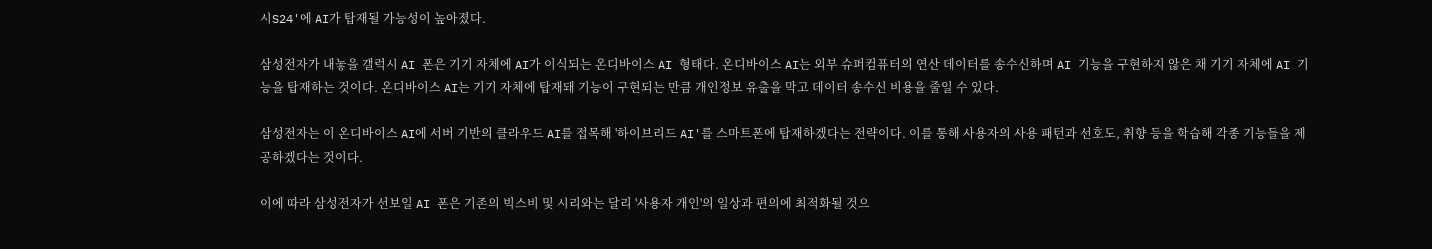시S24'에 AI가 탑재될 가능성이 높아졌다.

삼성전자가 내놓을 갤럭시 AI 폰은 기기 자체에 AI가 이식되는 온디바이스 AI 형태다. 온디바이스 AI는 외부 슈퍼컴퓨터의 연산 데이터를 송수신하며 AI 기능을 구현하지 않은 채 기기 자체에 AI 기능을 탑재하는 것이다. 온디바이스 AI는 기기 자체에 탑재돼 기능이 구현되는 만큼 개인정보 유출을 막고 데이터 송수신 비용을 줄일 수 있다.

삼성전자는 이 온디바이스 AI에 서버 기반의 클라우드 AI를 접목해 '하이브리드 AI'를 스마트폰에 탑재하겠다는 전략이다. 이를 통해 사용자의 사용 패턴과 선호도, 취향 등을 학습해 각종 기능들을 제공하겠다는 것이다.

이에 따라 삼성전자가 선보일 AI 폰은 기존의 빅스비 및 시리와는 달리 '사용자 개인'의 일상과 편의에 최적화될 것으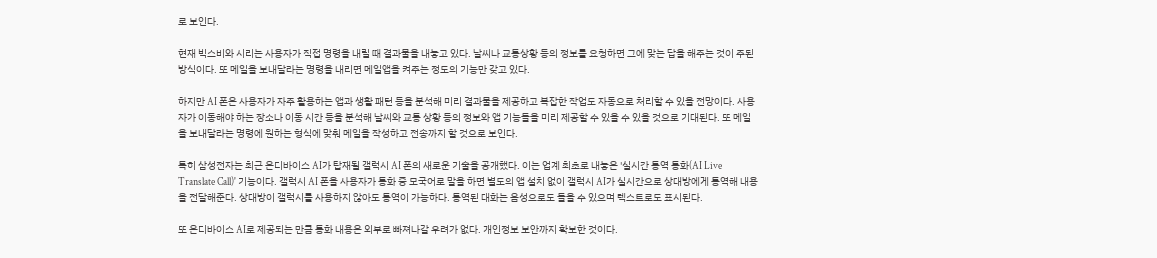로 보인다.

현재 빅스비와 시리는 사용자가 직접 명령을 내릴 때 결과물을 내놓고 있다. 날씨나 교통상황 등의 정보를 요청하면 그에 맞는 답을 해주는 것이 주된 방식이다. 또 메일을 보내달라는 명령을 내리면 메일앱을 켜주는 정도의 기능만 갖고 있다.

하지만 AI 폰은 사용자가 자주 활용하는 앱과 생활 패턴 등을 분석해 미리 결과물을 제공하고 복잡한 작업도 자동으로 처리할 수 있을 전망이다. 사용자가 이동해야 하는 장소나 이동 시간 등을 분석해 날씨와 교통 상황 등의 정보와 앱 기능들을 미리 제공할 수 있을 수 있을 것으로 기대된다. 또 메일을 보내달라는 명령에 원하는 형식에 맞춰 메일을 작성하고 전송까지 할 것으로 보인다.

특히 삼성전자는 최근 온디바이스 AI가 탑재될 갤럭시 AI 폰의 새로운 기술을 공개했다. 이는 업계 최초로 내놓은 '실시간 통역 통화(AI Live Translate Call)' 기능이다. 갤럭시 AI 폰을 사용자가 통화 중 모국어로 말을 하면 별도의 앱 설치 없이 갤럭시 AI가 실시간으로 상대방에게 통역해 내용을 전달해준다. 상대방이 갤럭시를 사용하지 않아도 통역이 가능하다. 통역된 대화는 음성으로도 들을 수 있으며 텍스트로도 표시된다.

또 온디바이스 AI로 제공되는 만큼 통화 내용은 외부로 빠져나갈 우려가 없다. 개인정보 보안까지 확보한 것이다.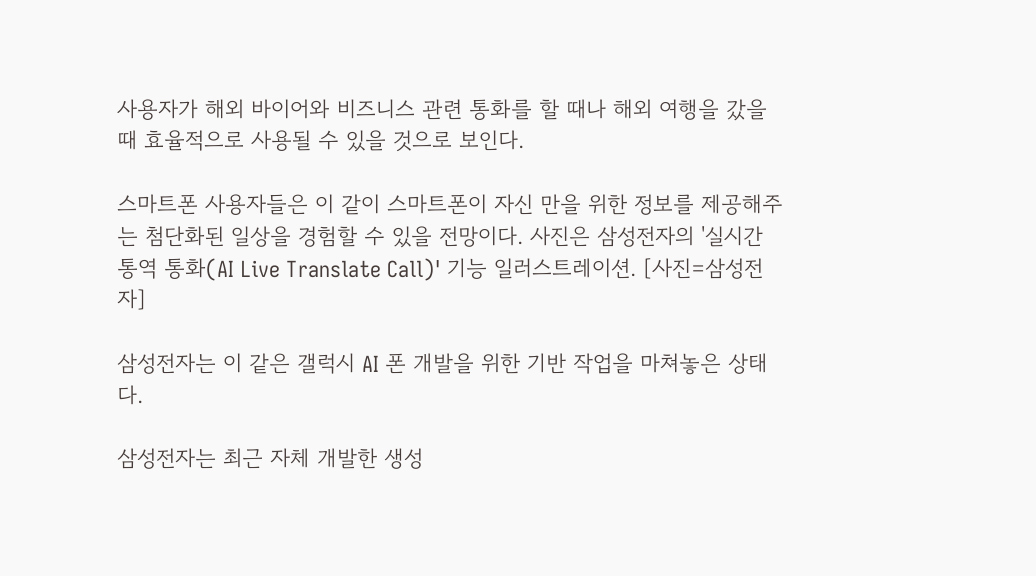사용자가 해외 바이어와 비즈니스 관련 통화를 할 때나 해외 여행을 갔을 때 효율적으로 사용될 수 있을 것으로 보인다.

스마트폰 사용자들은 이 같이 스마트폰이 자신 만을 위한 정보를 제공해주는 첨단화된 일상을 경험할 수 있을 전망이다. 사진은 삼성전자의 '실시간 통역 통화(AI Live Translate Call)' 기능 일러스트레이션. [사진=삼성전자]

삼성전자는 이 같은 갤럭시 AI 폰 개발을 위한 기반 작업을 마쳐놓은 상태다.

삼성전자는 최근 자체 개발한 생성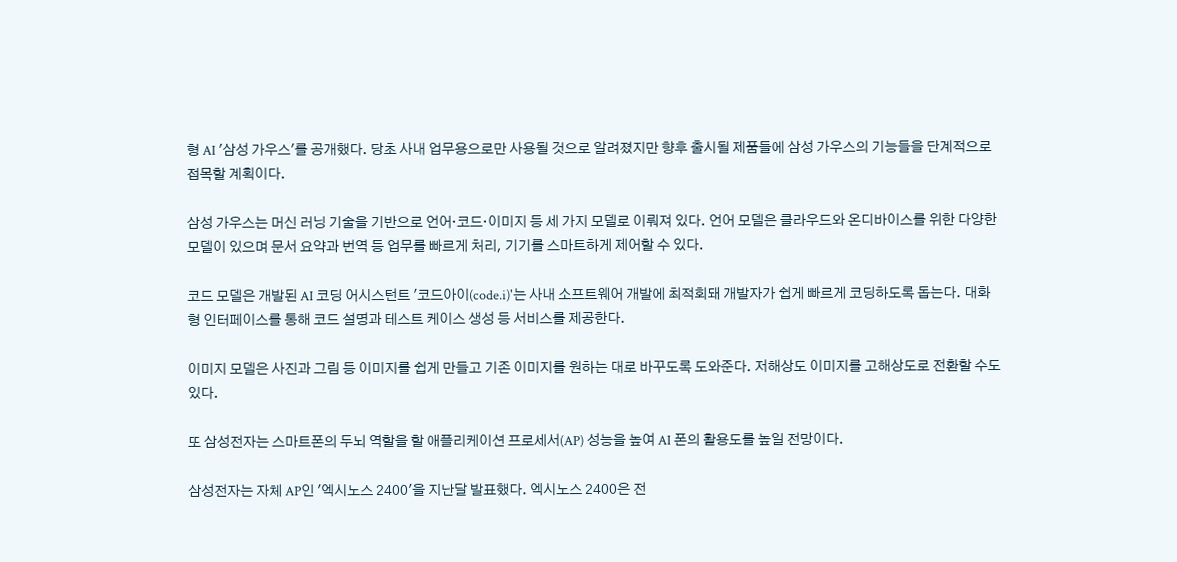형 AI '삼성 가우스'를 공개했다. 당초 사내 업무용으로만 사용될 것으로 알려졌지만 향후 출시될 제품들에 삼성 가우스의 기능들을 단계적으로 접목할 계획이다.

삼성 가우스는 머신 러닝 기술을 기반으로 언어·코드·이미지 등 세 가지 모델로 이뤄져 있다. 언어 모델은 클라우드와 온디바이스를 위한 다양한 모델이 있으며 문서 요약과 번역 등 업무를 빠르게 처리, 기기를 스마트하게 제어할 수 있다.

코드 모델은 개발된 AI 코딩 어시스턴트 '코드아이(code.i)'는 사내 소프트웨어 개발에 최적회돼 개발자가 쉽게 빠르게 코딩하도록 돕는다. 대화형 인터페이스를 통해 코드 설명과 테스트 케이스 생성 등 서비스를 제공한다.

이미지 모델은 사진과 그림 등 이미지를 쉽게 만들고 기존 이미지를 원하는 대로 바꾸도록 도와준다. 저해상도 이미지를 고해상도로 전환할 수도 있다.

또 삼성전자는 스마트폰의 두뇌 역할을 할 애플리케이션 프로세서(AP) 성능을 높여 AI 폰의 활용도를 높일 전망이다.

삼성전자는 자체 AP인 '엑시노스 2400'을 지난달 발표했다. 엑시노스 2400은 전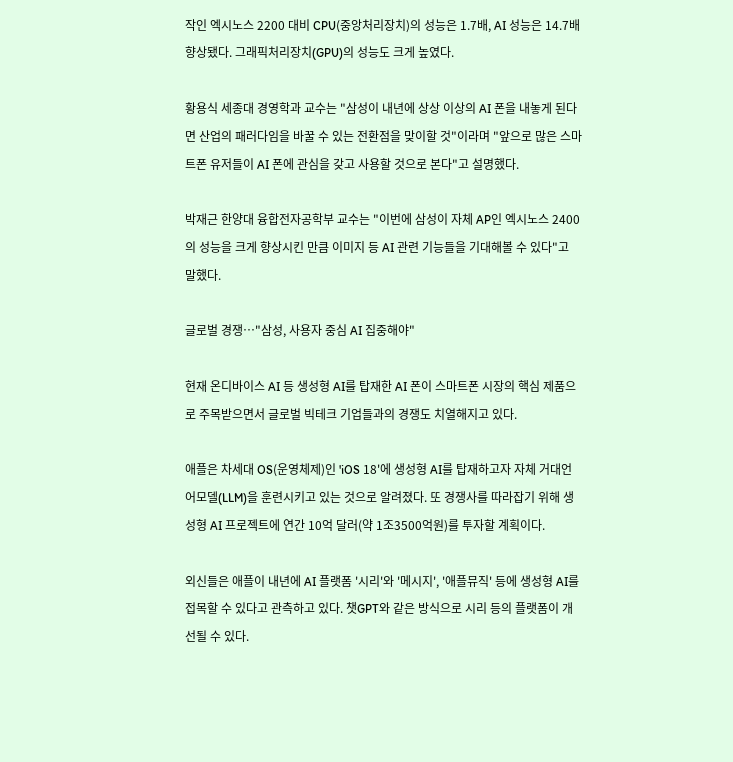작인 엑시노스 2200 대비 CPU(중앙처리장치)의 성능은 1.7배, AI 성능은 14.7배 향상됐다. 그래픽처리장치(GPU)의 성능도 크게 높였다.

황용식 세종대 경영학과 교수는 "삼성이 내년에 상상 이상의 AI 폰을 내놓게 된다면 산업의 패러다임을 바꿀 수 있는 전환점을 맞이할 것"이라며 "앞으로 많은 스마트폰 유저들이 AI 폰에 관심을 갖고 사용할 것으로 본다"고 설명했다.

박재근 한양대 융합전자공학부 교수는 "이번에 삼성이 자체 AP인 엑시노스 2400의 성능을 크게 향상시킨 만큼 이미지 등 AI 관련 기능들을 기대해볼 수 있다"고 말했다.

글로벌 경쟁…"삼성, 사용자 중심 AI 집중해야"

현재 온디바이스 AI 등 생성형 AI를 탑재한 AI 폰이 스마트폰 시장의 핵심 제품으로 주목받으면서 글로벌 빅테크 기업들과의 경쟁도 치열해지고 있다.

애플은 차세대 OS(운영체제)인 'iOS 18'에 생성형 AI를 탑재하고자 자체 거대언어모델(LLM)을 훈련시키고 있는 것으로 알려졌다. 또 경쟁사를 따라잡기 위해 생성형 AI 프로젝트에 연간 10억 달러(약 1조3500억원)를 투자할 계획이다.

외신들은 애플이 내년에 AI 플랫폼 '시리'와 '메시지', '애플뮤직' 등에 생성형 AI를 접목할 수 있다고 관측하고 있다. 챗GPT와 같은 방식으로 시리 등의 플랫폼이 개선될 수 있다.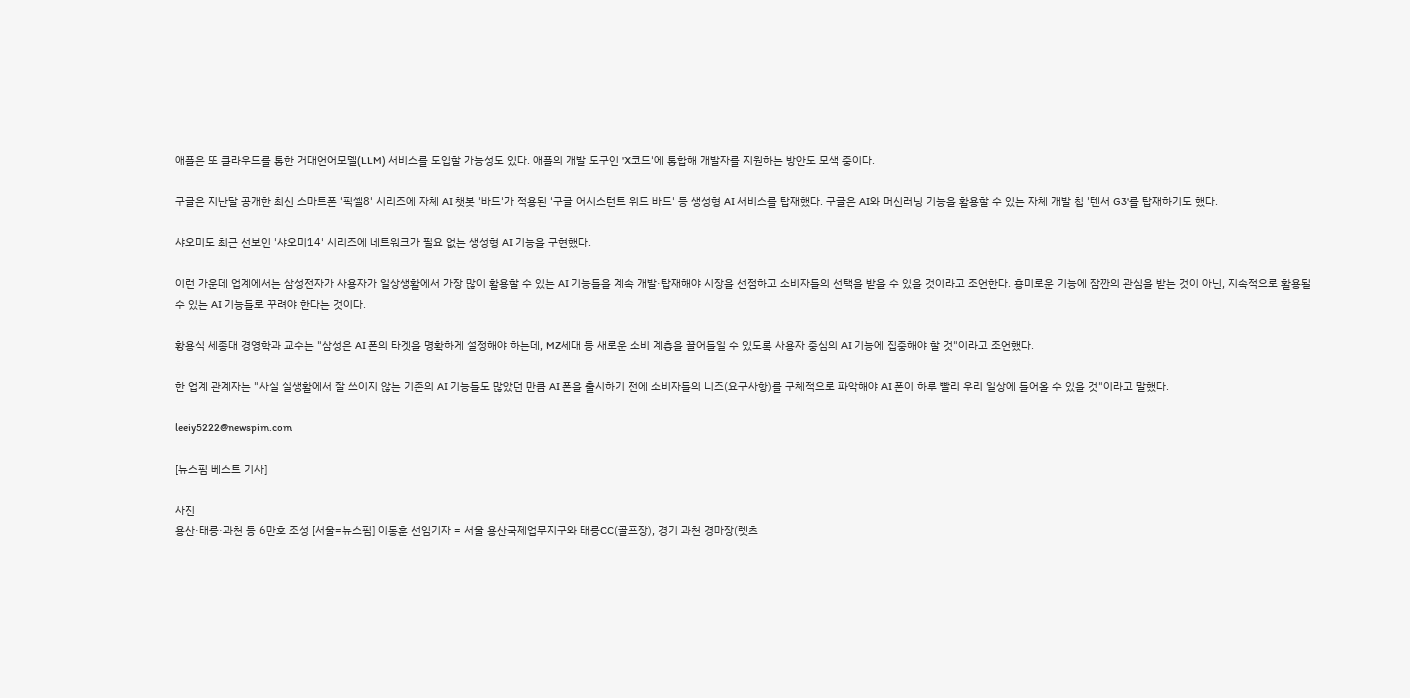애플은 또 클라우드를 통한 거대언어모델(LLM) 서비스를 도입할 가능성도 있다. 애플의 개발 도구인 'X코드'에 통합해 개발자를 지원하는 방안도 모색 중이다.

구글은 지난달 공개한 최신 스마트폰 '픽셀8' 시리즈에 자체 AI 챗봇 '바드'가 적용된 '구글 어시스턴트 위드 바드' 등 생성형 AI 서비스를 탑재했다. 구글은 AI와 머신러닝 기능을 활용할 수 있는 자체 개발 칩 '텐서 G3'를 탑재하기도 했다.

샤오미도 최근 선보인 '샤오미14' 시리즈에 네트워크가 필요 없는 생성형 AI 기능을 구현했다.

이런 가운데 업계에서는 삼성전자가 사용자가 일상생활에서 가장 많이 활용할 수 있는 AI 기능들을 계속 개발·탑재해야 시장을 선점하고 소비자들의 선택을 받을 수 있을 것이라고 조언한다. 흥미로운 기능에 잠깐의 관심을 받는 것이 아닌, 지속적으로 활용될 수 있는 AI 기능들로 꾸려야 한다는 것이다.

황용식 세종대 경영학과 교수는 "삼성은 AI 폰의 타겟을 명확하게 설정해야 하는데, MZ세대 등 새로운 소비 계층을 끌어들일 수 있도록 사용자 중심의 AI 기능에 집중해야 할 것"이라고 조언했다.

한 업계 관계자는 "사실 실생활에서 잘 쓰이지 않는 기존의 AI 기능들도 많았던 만큼 AI 폰을 출시하기 전에 소비자들의 니즈(요구사항)를 구체적으로 파악해야 AI 폰이 하루 빨리 우리 일상에 들어올 수 있을 것"이라고 말했다.

leeiy5222@newspim.com

[뉴스핌 베스트 기사]

사진
용산·태릉·과천 등 6만호 조성 [서울=뉴스핌] 이동훈 선임기자 = 서울 용산국제업무지구와 태릉CC(골프장), 경기 과천 경마장(렛츠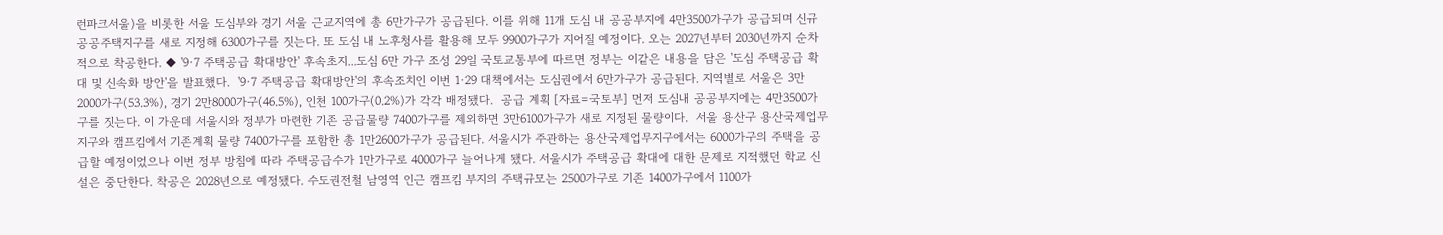런파크서울)을 비롯한 서울 도심부와 경기 서울 근교지역에 총 6만가구가 공급된다. 이를 위해 11개 도심 내 공공부지에 4만3500가구가 공급되며 신규 공공주택지구를 새로 지정해 6300가구를 짓는다. 또 도심 내 노후청사를 활용해 모두 9900가구가 지어질 예정이다. 오는 2027년부터 2030년까지 순차적으로 착공한다. ◆ '9·7 주택공급 확대방안' 후속초지...도심 6만 가구 조성 29일 국토교통부에 따르면 정부는 이같은 내용을 담은 '도심 주택공급 확대 및 신속화 방안'을 발표했다.  '9·7 주택공급 확대방안'의 후속조치인 이번 1·29 대책에서는 도심권에서 6만가구가 공급된다. 지역별로 서울은 3만2000가구(53.3%), 경기 2만8000가구(46.5%), 인천 100가구(0.2%)가 각각 배정됐다.  공급 계획 [자료=국토부] 먼저 도심내 공공부지에는 4만3500가구를 짓는다. 이 가운데 서울시와 정부가 마련한 기존 공급물량 7400가구를 제외하면 3만6100가구가 새로 지정된 물량이다.  서울 용산구 용산국제업무지구와 캠프킴에서 기존계획 물량 7400가구를 포함한 총 1만2600가구가 공급된다. 서울시가 주관하는 용산국제업무지구에서는 6000가구의 주택을 공급할 예정이었으나 이번 정부 방침에 따라 주택공급수가 1만가구로 4000가구 늘어나게 됐다. 서울시가 주택공급 확대에 대한 문제로 지적했던 학교 신설은 중단한다. 착공은 2028년으로 예정됐다. 수도권전철 남영역 인근 캠프킴 부지의 주택규모는 2500가구로 기존 1400가구에서 1100가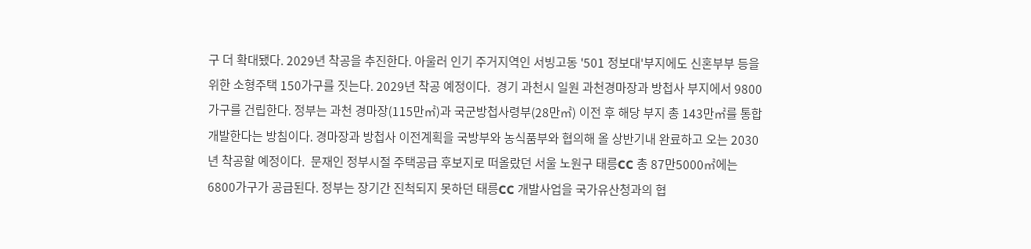구 더 확대됐다. 2029년 착공을 추진한다. 아울러 인기 주거지역인 서빙고동 '501 정보대'부지에도 신혼부부 등을 위한 소형주택 150가구를 짓는다. 2029년 착공 예정이다.  경기 과천시 일원 과천경마장과 방첩사 부지에서 9800가구를 건립한다. 정부는 과천 경마장(115만㎡)과 국군방첩사령부(28만㎡) 이전 후 해당 부지 총 143만㎡를 통합 개발한다는 방침이다. 경마장과 방첩사 이전계획을 국방부와 농식품부와 협의해 올 상반기내 완료하고 오는 2030년 착공할 예정이다.  문재인 정부시절 주택공급 후보지로 떠올랐던 서울 노원구 태릉CC 총 87만5000㎡에는 6800가구가 공급된다. 정부는 장기간 진척되지 못하던 태릉CC 개발사업을 국가유산청과의 협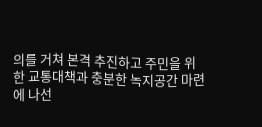의를 거쳐 본격 추진하고 주민을 위한 교통대책과 충분한 녹지공간 마련에 나선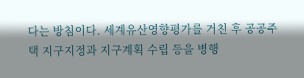다는 방침이다. 세계유산영향평가를 거친 후 공공주택 지구지정과 지구계획 수립 등을 병행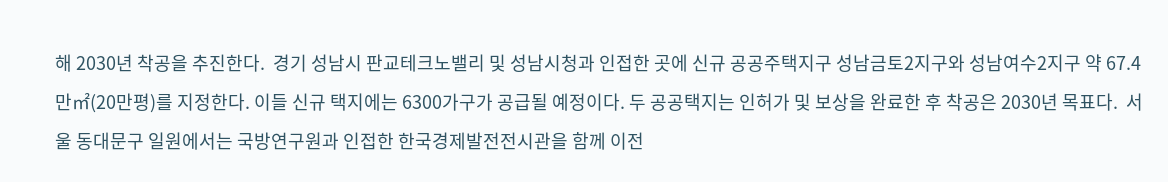해 2030년 착공을 추진한다.  경기 성남시 판교테크노밸리 및 성남시청과 인접한 곳에 신규 공공주택지구 성남금토2지구와 성남여수2지구 약 67.4만㎡(20만평)를 지정한다. 이들 신규 택지에는 6300가구가 공급될 예정이다. 두 공공택지는 인허가 및 보상을 완료한 후 착공은 2030년 목표다.  서울 동대문구 일원에서는 국방연구원과 인접한 한국경제발전전시관을 함께 이전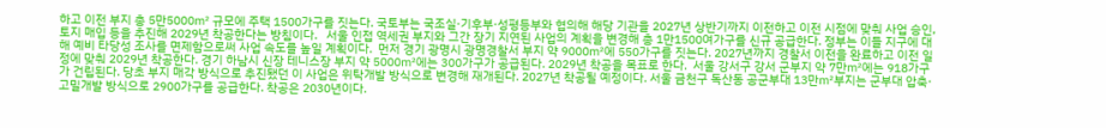하고 이전 부지 총 5만5000㎡ 규모에 주택 1500가구를 짓는다. 국토부는 국조실·기후부·성평등부와 협의해 해당 기관을 2027년 상반기까지 이전하고 이전 시점에 맞춰 사업 승인, 토지 매입 등을 추진해 2029년 착공한다는 방침이다.   서울 인접 역세권 부지와 그간 장기 지연된 사업의 계획을 변경해 총 1만1500여가구를 신규 공급한다. 정부는 이들 지구에 대해 예비 타당성 조사를 면제함으로써 사업 속도를 높일 계획이다.  먼저 경기 광명시 광명경찰서 부지 약 9000㎡에 550가구를 짓는다. 2027년까지 경찰서 이전을 완료하고 이전 일정에 맞춰 2029년 착공한다. 경기 하남시 신장 테니스장 부지 약 5000㎡에는 300가구가 공급된다. 2029년 착공을 목표로 한다.  서울 강서구 강서 군부지 약 7만㎡에는 918가구가 건립된다. 당초 부지 매각 방식으로 추진됐던 이 사업은 위탁개발 방식으로 변경해 재개된다. 2027년 착공될 예정이다. 서울 금천구 독산동 공군부대 13만㎡부지는 군부대 압축·고밀개발 방식으로 2900가구를 공급한다. 착공은 2030년이다.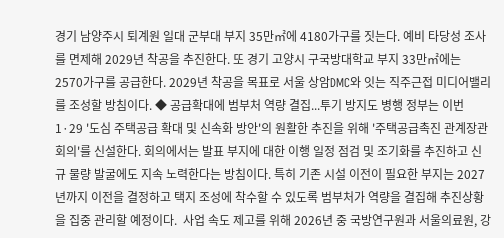경기 남양주시 퇴계원 일대 군부대 부지 35만㎡에 4180가구를 짓는다. 예비 타당성 조사를 면제해 2029년 착공을 추진한다. 또 경기 고양시 구국방대학교 부지 33만㎡에는 2570가구를 공급한다. 2029년 착공을 목표로 서울 상암DMC와 잇는 직주근접 미디어밸리를 조성할 방침이다. ◆ 공급확대에 범부처 역량 결집...투기 방지도 병행 정부는 이번 1·29 '도심 주택공급 확대 및 신속화 방안'의 원활한 추진을 위해 '주택공급촉진 관계장관회의'를 신설한다. 회의에서는 발표 부지에 대한 이행 일정 점검 및 조기화를 추진하고 신규 물량 발굴에도 지속 노력한다는 방침이다. 특히 기존 시설 이전이 필요한 부지는 2027년까지 이전을 결정하고 택지 조성에 착수할 수 있도록 범부처가 역량을 결집해 추진상황을 집중 관리할 예정이다.  사업 속도 제고를 위해 2026년 중 국방연구원과 서울의료원, 강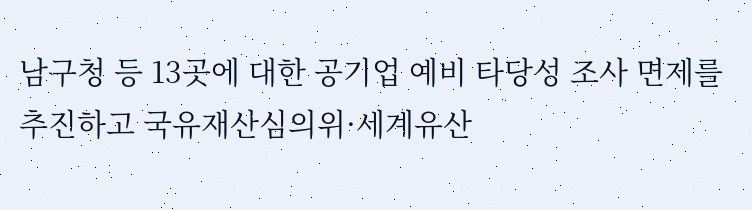남구청 등 13곳에 대한 공기업 예비 타당성 조사 면제를 추진하고 국유재산심의위·세계유산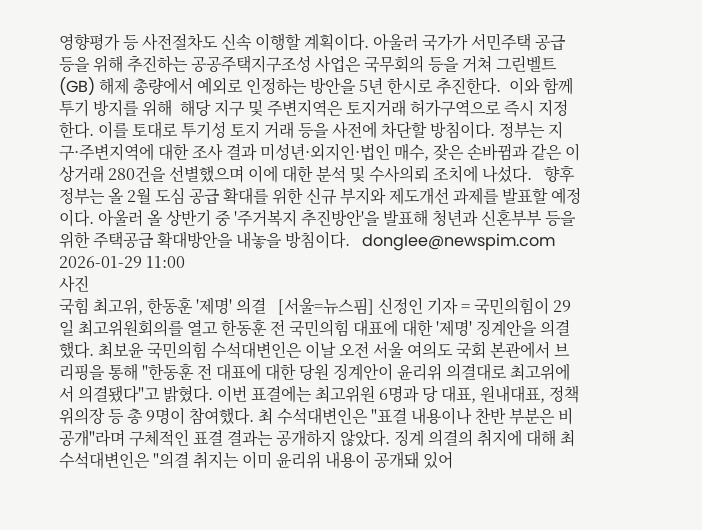영향평가 등 사전절차도 신속 이행할 계획이다. 아울러 국가가 서민주택 공급 등을 위해 추진하는 공공주택지구조성 사업은 국무회의 등을 거쳐 그린벨트(GB) 해제 총량에서 예외로 인정하는 방안을 5년 한시로 추진한다.  이와 함께 투기 방지를 위해  해당 지구 및 주변지역은 토지거래 허가구역으로 즉시 지정한다. 이를 토대로 투기성 토지 거래 등을 사전에 차단할 방침이다. 정부는 지구·주변지역에 대한 조사 결과 미성년·외지인·법인 매수, 잦은 손바뀜과 같은 이상거래 280건을 선별했으며 이에 대한 분석 및 수사의뢰 조치에 나섰다.   향후 정부는 올 2월 도심 공급 확대를 위한 신규 부지와 제도개선 과제를 발표할 예정이다. 아울러 올 상반기 중 '주거복지 추진방안'을 발표해 청년과 신혼부부 등을 위한 주택공급 확대방안을 내놓을 방침이다.   donglee@newspim.com 2026-01-29 11:00
사진
국힘 최고위, 한동훈 '제명' 의결   [서울=뉴스핌] 신정인 기자 = 국민의힘이 29일 최고위원회의를 열고 한동훈 전 국민의힘 대표에 대한 '제명' 징계안을 의결했다. 최보윤 국민의힘 수석대변인은 이날 오전 서울 여의도 국회 본관에서 브리핑을 통해 "한동훈 전 대표에 대한 당원 징계안이 윤리위 의결대로 최고위에서 의결됐다"고 밝혔다. 이번 표결에는 최고위원 6명과 당 대표, 원내대표, 정책위의장 등 총 9명이 참여했다. 최 수석대변인은 "표결 내용이나 찬반 부분은 비공개"라며 구체적인 표결 결과는 공개하지 않았다. 징계 의결의 취지에 대해 최 수석대변인은 "의결 취지는 이미 윤리위 내용이 공개돼 있어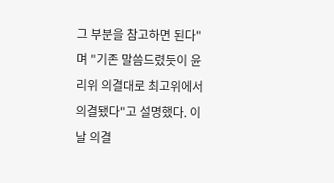그 부분을 참고하면 된다"며 "기존 말씀드렸듯이 윤리위 의결대로 최고위에서 의결됐다"고 설명했다. 이날 의결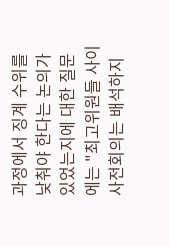과정에서 징계 수위를 낮춰야 한다는 논의가 있었는지에 대한 질문에는 "최고위원들 사이 사전회의는 배석하지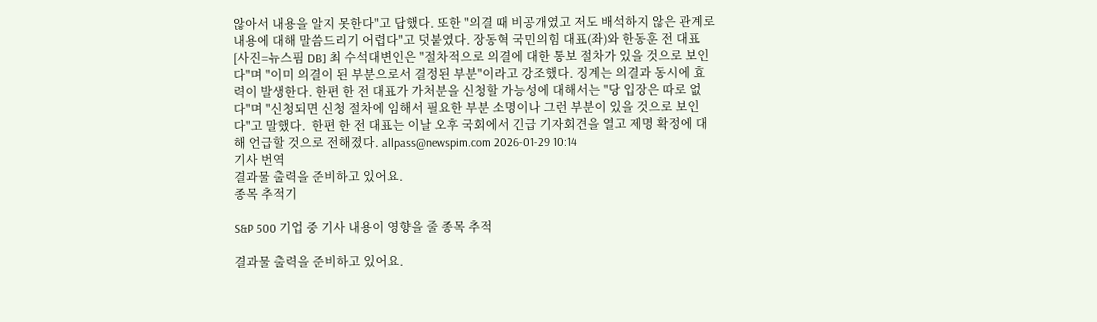않아서 내용을 알지 못한다"고 답했다. 또한 "의결 때 비공개였고 저도 배석하지 않은 관계로 내용에 대해 말씀드리기 어렵다"고 덧붙였다. 장동혁 국민의힘 대표(좌)와 한동훈 전 대표 [사진=뉴스핌 DB] 최 수석대변인은 "절차적으로 의결에 대한 통보 절차가 있을 것으로 보인다"며 "이미 의결이 된 부분으로서 결정된 부분"이라고 강조했다. 징계는 의결과 동시에 효력이 발생한다. 한편 한 전 대표가 가처분을 신청할 가능성에 대해서는 "당 입장은 따로 없다"며 "신청되면 신청 절차에 임해서 필요한 부분 소명이나 그런 부분이 있을 것으로 보인다"고 말했다.  한편 한 전 대표는 이날 오후 국회에서 긴급 기자회견을 열고 제명 확정에 대해 언급할 것으로 전해졌다. allpass@newspim.com 2026-01-29 10:14
기사 번역
결과물 출력을 준비하고 있어요.
종목 추적기

S&P 500 기업 중 기사 내용이 영향을 줄 종목 추적

결과물 출력을 준비하고 있어요.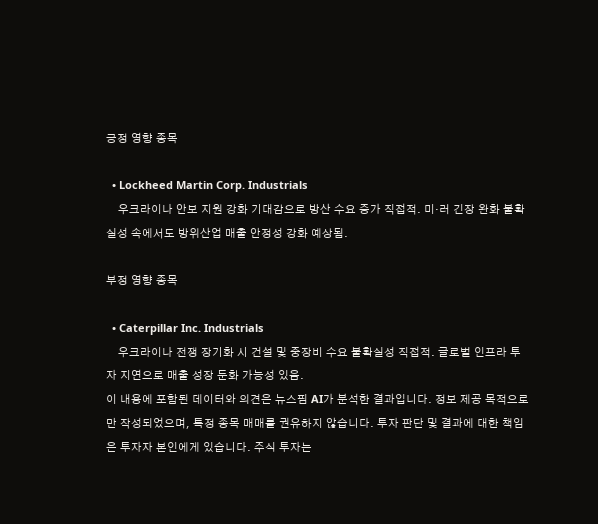긍정 영향 종목

  • Lockheed Martin Corp. Industrials
    우크라이나 안보 지원 강화 기대감으로 방산 수요 증가 직접적. 미·러 긴장 완화 불확실성 속에서도 방위산업 매출 안정성 강화 예상됨.

부정 영향 종목

  • Caterpillar Inc. Industrials
    우크라이나 전쟁 장기화 시 건설 및 중장비 수요 불확실성 직접적. 글로벌 인프라 투자 지연으로 매출 성장 둔화 가능성 있음.
이 내용에 포함된 데이터와 의견은 뉴스핌 AI가 분석한 결과입니다. 정보 제공 목적으로만 작성되었으며, 특정 종목 매매를 권유하지 않습니다. 투자 판단 및 결과에 대한 책임은 투자자 본인에게 있습니다. 주식 투자는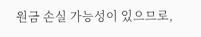원금 손실 가능성이 있으므로,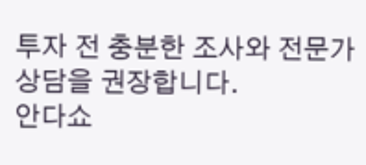투자 전 충분한 조사와 전문가 상담을 권장합니다.
안다쇼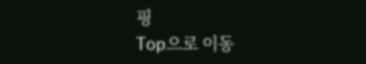핑
Top으로 이동